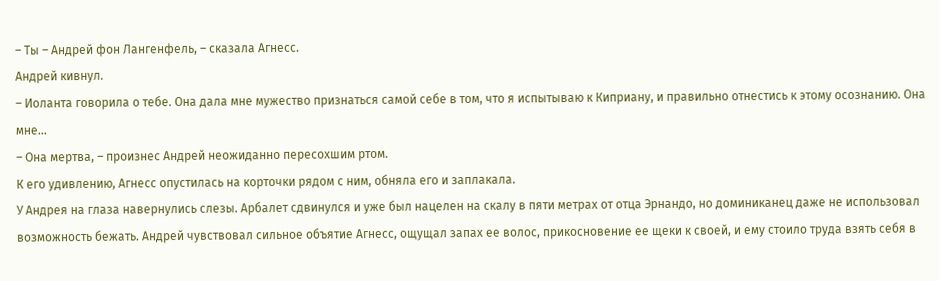– Ты – Андрей фон Лангенфель, – сказала Агнесс.
Андрей кивнул.
– Иоланта говорила о тебе. Она дала мне мужество признаться самой себе в том, что я испытываю к Киприану, и правильно отнестись к этому осознанию. Она мне…
– Она мертва, – произнес Андрей неожиданно пересохшим ртом.
К его удивлению, Агнесс опустилась на корточки рядом с ним, обняла его и заплакала.
У Андрея на глаза навернулись слезы. Арбалет сдвинулся и уже был нацелен на скалу в пяти метрах от отца Эрнандо, но доминиканец даже не использовал возможность бежать. Андрей чувствовал сильное объятие Агнесс, ощущал запах ее волос, прикосновение ее щеки к своей, и ему стоило труда взять себя в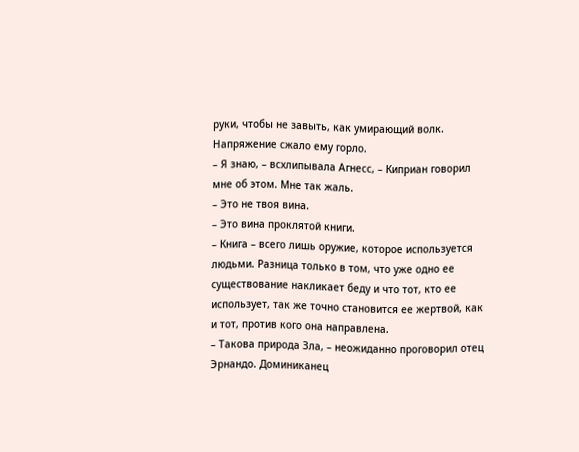руки, чтобы не завыть, как умирающий волк. Напряжение сжало ему горло.
– Я знаю, – всхлипывала Агнесс, – Киприан говорил мне об этом. Мне так жаль.
– Это не твоя вина.
– Это вина проклятой книги.
– Книга – всего лишь оружие, которое используется людьми. Разница только в том, что уже одно ее существование накликает беду и что тот, кто ее использует, так же точно становится ее жертвой, как и тот, против кого она направлена.
– Такова природа Зла, – неожиданно проговорил отец Эрнандо. Доминиканец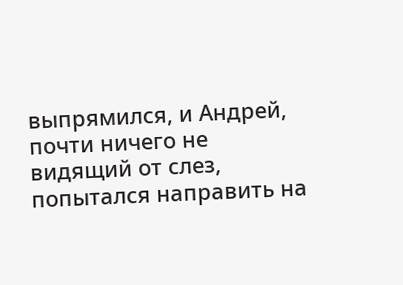выпрямился, и Андрей, почти ничего не видящий от слез, попытался направить на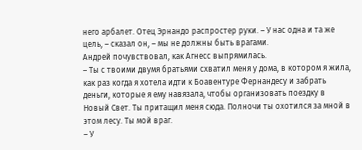него арбалет. Отец Эрнандо распростер руки. – У нас одна и та же цель, – сказал он, – мы не должны быть врагами.
Андрей почувствовал, как Агнесс выпрямилась.
– Ты с твоими двумя братьями схватил меня у дома, в котором я жила, как раз когда я хотела идти к Боавентуре Фернандесу и забрать деньги, которые я ему навязала, чтобы организовать поездку в Новый Свет. Ты притащил меня сюда. Полночи ты охотился за мной в этом лесу. Ты мой враг.
– У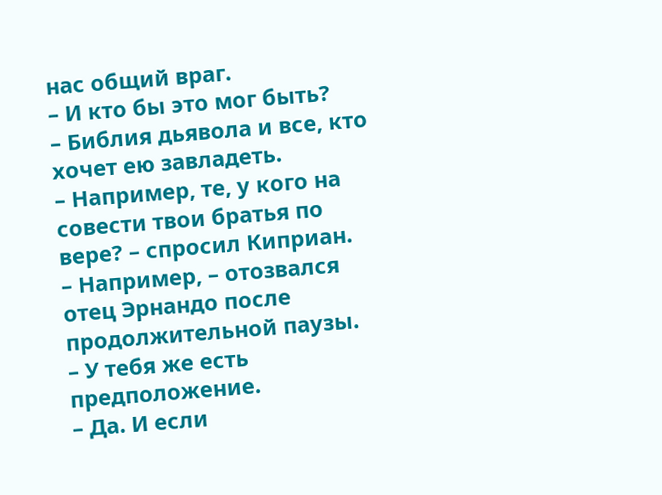нас общий враг.
– И кто бы это мог быть?
– Библия дьявола и все, кто хочет ею завладеть.
– Например, те, у кого на совести твои братья по вере? – спросил Киприан.
– Например, – отозвался отец Эрнандо после продолжительной паузы.
– У тебя же есть предположение.
– Да. И если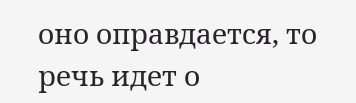оно оправдается, то речь идет о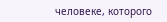человеке, которого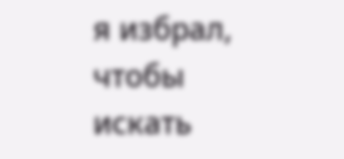я избрал, чтобы искать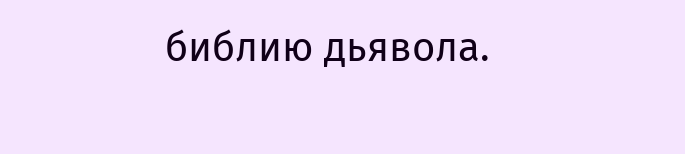библию дьявола.